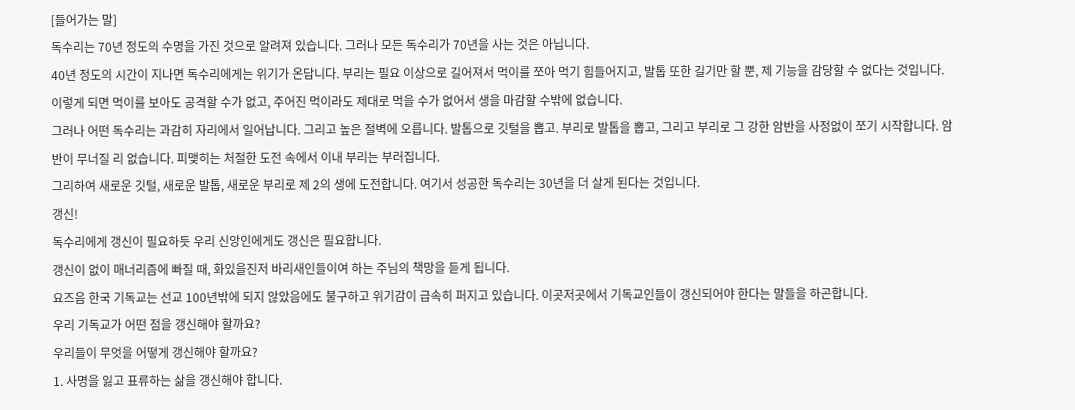[들어가는 말]
독수리는 70년 정도의 수명을 가진 것으로 알려져 있습니다. 그러나 모든 독수리가 70년을 사는 것은 아닙니다.
40년 정도의 시간이 지나면 독수리에게는 위기가 온답니다. 부리는 필요 이상으로 길어져서 먹이를 쪼아 먹기 힘들어지고, 발톱 또한 길기만 할 뿐, 제 기능을 감당할 수 없다는 것입니다.
이렇게 되면 먹이를 보아도 공격할 수가 없고, 주어진 먹이라도 제대로 먹을 수가 없어서 생을 마감할 수밖에 없습니다.
그러나 어떤 독수리는 과감히 자리에서 일어납니다. 그리고 높은 절벽에 오릅니다. 발톱으로 깃털을 뽑고. 부리로 발톱을 뽑고, 그리고 부리로 그 강한 암반을 사정없이 쪼기 시작합니다. 암반이 무너질 리 없습니다. 피맺히는 처절한 도전 속에서 이내 부리는 부러집니다.
그리하여 새로운 깃털, 새로운 발톱, 새로운 부리로 제 2의 생에 도전합니다. 여기서 성공한 독수리는 30년을 더 살게 된다는 것입니다.
갱신!
독수리에게 갱신이 필요하듯 우리 신앙인에게도 갱신은 필요합니다.
갱신이 없이 매너리즘에 빠질 때, 화있을진저 바리새인들이여 하는 주님의 책망을 듣게 됩니다.
요즈음 한국 기독교는 선교 100년밖에 되지 않았음에도 불구하고 위기감이 급속히 퍼지고 있습니다. 이곳저곳에서 기독교인들이 갱신되어야 한다는 말들을 하곤합니다.
우리 기독교가 어떤 점을 갱신해야 할까요?
우리들이 무엇을 어떻게 갱신해야 할까요?
1. 사명을 잃고 표류하는 삶을 갱신해야 합니다.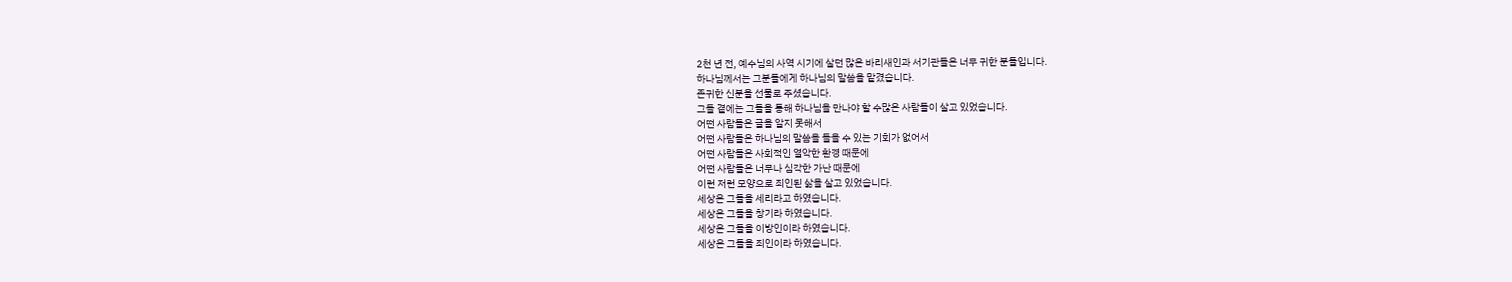2천 년 전, 예수님의 사역 시기에 살던 많은 바리새인과 서기관들은 너무 귀한 분들입니다.
하나님께서는 그분들에게 하나님의 말씀을 맡겼습니다.
존귀한 신분을 선물로 주셨습니다.
그들 곁에는 그들을 통해 하나님을 만나야 할 수많은 사람들이 살고 있었습니다.
어떤 사람들은 글을 알지 못해서
어떤 사람들은 하나님의 말씀을 들을 수 있는 기회가 없어서
어떤 사람들은 사회적인 열악한 환경 때문에
어떤 사람들은 너무나 심각한 가난 때문에
이런 저런 모양으로 죄인된 삶을 살고 있었습니다.
세상은 그들을 세리라고 하였습니다.
세상은 그들을 창기라 하였습니다.
세상은 그들을 이방인이라 하였습니다.
세상은 그들을 죄인이라 하였습니다.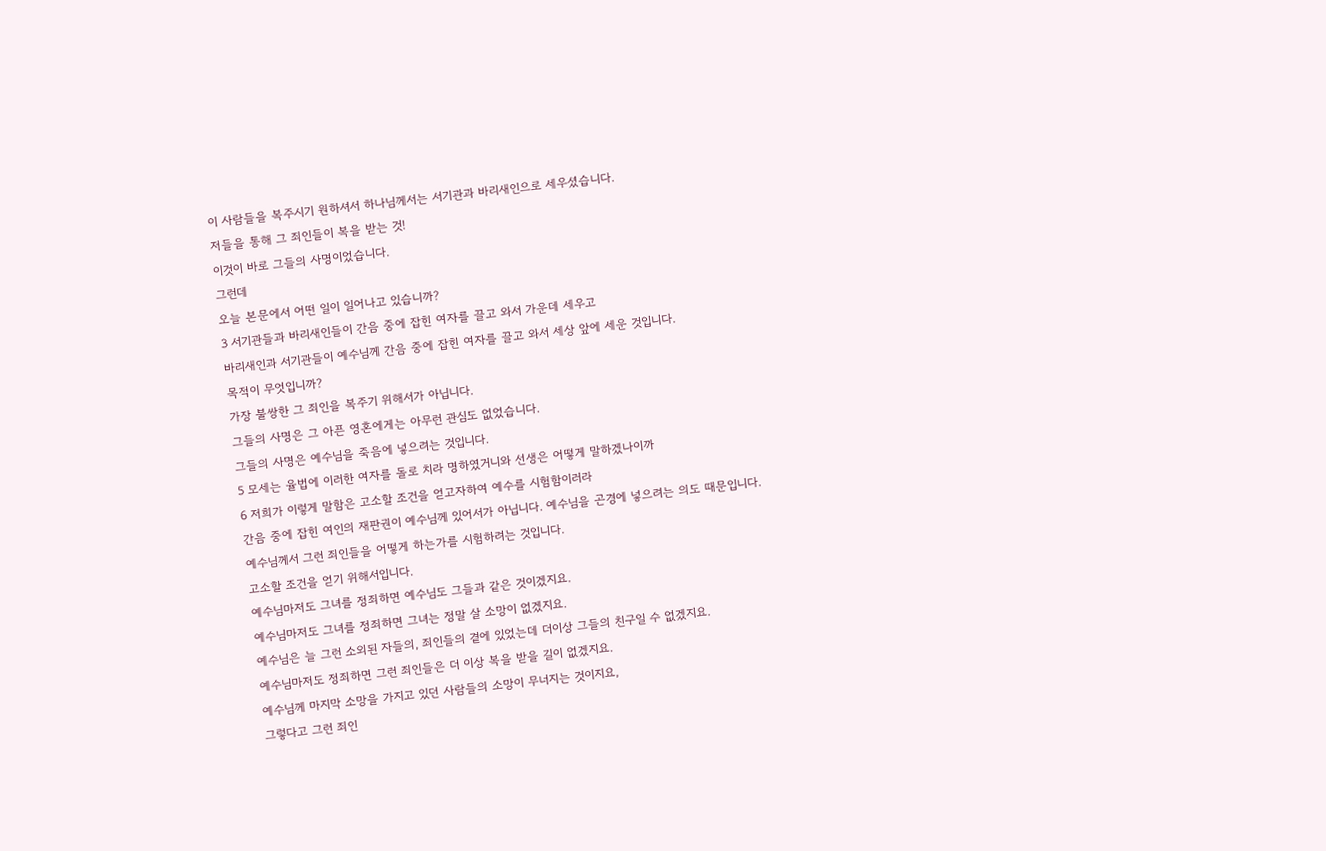이 사람들을 복주시기 원하셔서 하나님께서는 서기관과 바리새인으로 세우셨습니다.
저들을 통해 그 죄인들이 복을 받는 것!
이것이 바로 그들의 사명이었습니다.
그런데
오늘 본문에서 어떤 일이 일어나고 있습니까?
3 서기관들과 바리새인들이 간음 중에 잡힌 여자를 끌고 와서 가운데 세우고
바리새인과 서기관들이 예수님께 간음 중에 잡힌 여자를 끌고 와서 세상 앞에 세운 것입니다.
목적이 무엇입니까?
가장 불쌍한 그 죄인을 복주기 위해서가 아닙니다.
그들의 사명은 그 아픈 영혼에게는 아무런 관심도 없었습니다.
그들의 사명은 예수님을 죽음에 넣으려는 것입니다.
5 모세는 율법에 이러한 여자를 돌로 치라 명하였거니와 선생은 어떻게 말하겠나이까
6 저희가 이렇게 말함은 고소할 조건을 얻고자하여 예수를 시험함이러라
간음 중에 잡힌 여인의 재판권이 예수님께 있어서가 아닙니다. 예수님을 곤경에 넣으려는 의도 때문입니다.
예수님께서 그런 죄인들을 어떻게 하는가를 시험하려는 것입니다.
고소할 조건을 얻기 위해서입니다.
예수님마저도 그녀를 정죄하면 예수님도 그들과 같은 것이겠지요.
예수님마저도 그녀를 정죄하면 그녀는 정말 살 소망이 없겠지요.
예수님은 늘 그런 소외된 자들의, 죄인들의 곁에 있었는데 더이상 그들의 친구일 수 없겠지요.
예수님마저도 정죄하면 그런 죄인들은 더 이상 복을 받을 길이 없겠지요.
예수님께 마지막 소망을 가지고 있던 사람들의 소망이 무너지는 것이지요,
그렇다고 그런 죄인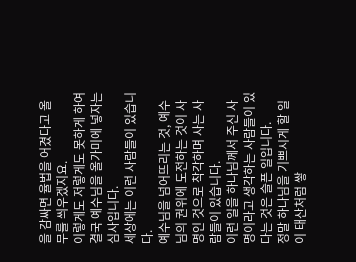을 감싸면 율법을 어겼다고 올무를 씌우겠지요.
이렇게도 저렇게도 못하게 하여 결국 예수님을 올가미에 넣자는 심사입니다.
세상에는 이런 사람들이 있습니다.
예수님을 넘어뜨리는 것, 예수님의 권위에 도전하는 것이 사명인 것으로 착각하며 사는 사람들이 있습니다.
이런 일을 하나님께서 주신 사명이라고 생각하는 사람들이 있다는 것은 슬픈 일입니다.
정말 하나님을 기쁘시게 할 일이 태산처럼 쌓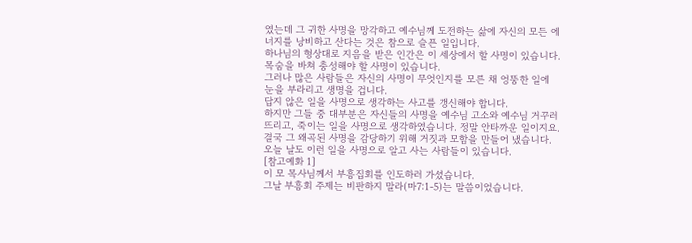였는데 그 귀한 사명을 망각하고 예수님께 도전하는 삶에 자신의 모든 에너지를 낭비하고 산다는 것은 참으로 슬픈 일입니다.
하나님의 형상대로 지음을 받은 인간은 이 세상에서 할 사명이 있습니다.
목숨을 바쳐 충성해야 할 사명이 있습니다.
그러나 많은 사람들은 자신의 사명이 무엇인지를 모른 채 엉뚱한 일에 눈을 부라리고 생명을 겁니다.
답지 않은 일을 사명으로 생각하는 사고를 갱신해야 합니다.
하지만 그들 중 대부분은 자신들의 사명을 예수님 고소와 예수님 거꾸러뜨리고, 죽이는 일을 사명으로 생각하였습니다. 정말 안타까운 일이지요.
결국 그 왜곡된 사명을 감당하기 위해 거짓과 모함을 만들어 냈습니다.
오늘 날도 이런 일을 사명으로 알고 사는 사람들이 있습니다.
[참고예화 1]
이 모 목사님께서 부흥집회를 인도하러 가셨습니다.
그날 부흥회 주제는 비판하지 말라(마7:1-5)는 말씀이었습니다.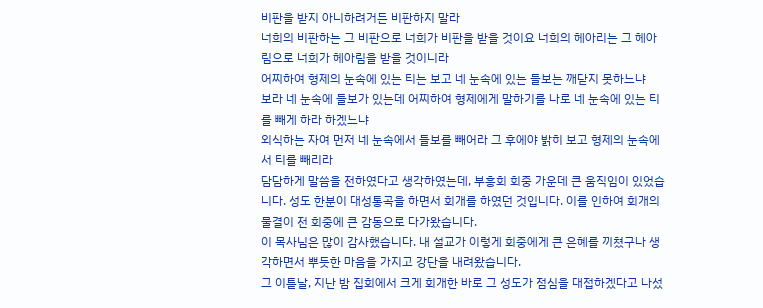비판을 받지 아니하려거든 비판하지 말라
너희의 비판하는 그 비판으로 너희가 비판을 받을 것이요 너희의 헤아리는 그 헤아림으로 너희가 헤아림을 받을 것이니라
어찌하여 형제의 눈속에 있는 티는 보고 네 눈속에 있는 들보는 깨닫지 못하느냐
보라 네 눈속에 들보가 있는데 어찌하여 형제에게 말하기를 나로 네 눈속에 있는 티를 빼게 하라 하겠느냐
외식하는 자여 먼저 네 눈속에서 들보를 빼어라 그 후에야 밝히 보고 형제의 눈속에서 티를 빼리라
담담하게 말씀을 전하였다고 생각하였는데, 부흥회 회중 가운데 큰 움직임이 있었습니다. 성도 한분이 대성통곡을 하면서 회개를 하였던 것입니다. 이를 인하여 회개의 물결이 전 회중에 큰 감동으로 다가왔습니다.
이 목사님은 많이 감사했습니다. 내 설교가 이렇게 회중에게 큰 은혜를 끼쳤구나 생각하면서 뿌듯한 마음을 가지고 강단을 내려왔습니다.
그 이튿날, 지난 밤 집회에서 크게 회개한 바로 그 성도가 점심을 대접하겠다고 나섰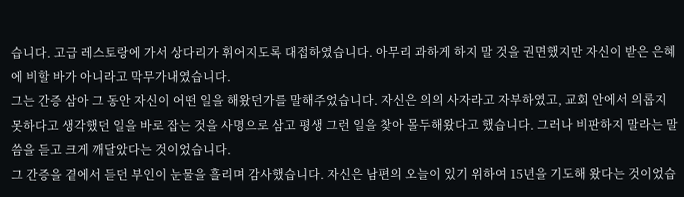습니다. 고급 레스토랑에 가서 상다리가 휘어지도록 대접하였습니다. 아무리 과하게 하지 말 것을 권면했지만 자신이 받은 은혜에 비할 바가 아니라고 막무가내였습니다.
그는 간증 삼아 그 동안 자신이 어떤 일을 해왔던가를 말해주었습니다. 자신은 의의 사자라고 자부하였고, 교회 안에서 의롭지 못하다고 생각했던 일을 바로 잡는 것을 사명으로 삼고 평생 그런 일을 찾아 몰두해왔다고 했습니다. 그러나 비판하지 말라는 말씀을 듣고 크게 깨달았다는 것이었습니다.
그 간증을 곁에서 듣던 부인이 눈물을 흘리며 감사했습니다. 자신은 남편의 오늘이 있기 위하여 15년을 기도해 왔다는 것이었습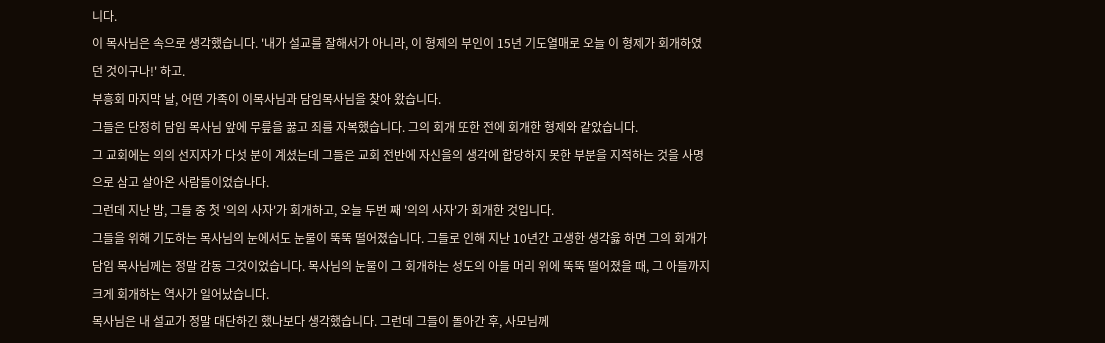니다.
이 목사님은 속으로 생각했습니다. '내가 설교를 잘해서가 아니라, 이 형제의 부인이 15년 기도열매로 오늘 이 형제가 회개하였던 것이구나!' 하고.
부흥회 마지막 날, 어떤 가족이 이목사님과 담임목사님을 찾아 왔습니다.
그들은 단정히 담임 목사님 앞에 무릎을 꿇고 죄를 자복했습니다. 그의 회개 또한 전에 회개한 형제와 같았습니다.
그 교회에는 의의 선지자가 다섯 분이 계셨는데 그들은 교회 전반에 자신을의 생각에 합당하지 못한 부분을 지적하는 것을 사명으로 삼고 살아온 사람들이었습나다.
그런데 지난 밤, 그들 중 첫 '의의 사자'가 회개하고, 오늘 두번 째 '의의 사자'가 회개한 것입니다.
그들을 위해 기도하는 목사님의 눈에서도 눈물이 뚝뚝 떨어졌습니다. 그들로 인해 지난 10년간 고생한 생각읋 하면 그의 회개가 담임 목사님께는 정말 감동 그것이었습니다. 목사님의 눈물이 그 회개하는 성도의 아들 머리 위에 뚝뚝 떨어졌을 때, 그 아들까지 크게 회개하는 역사가 일어났습니다.
목사님은 내 설교가 정말 대단하긴 했나보다 생각했습니다. 그런데 그들이 돌아간 후, 사모님께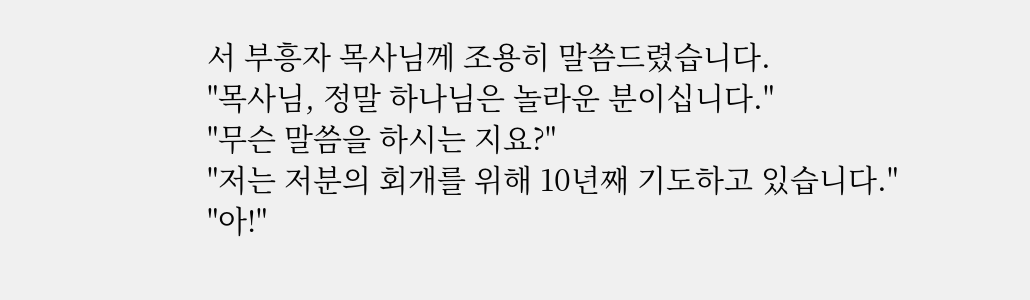서 부흥자 목사님께 조용히 말씀드렸습니다.
"목사님, 정말 하나님은 놀라운 분이십니다."
"무슨 말씀을 하시는 지요?"
"저는 저분의 회개를 위해 10년째 기도하고 있습니다."
"아!"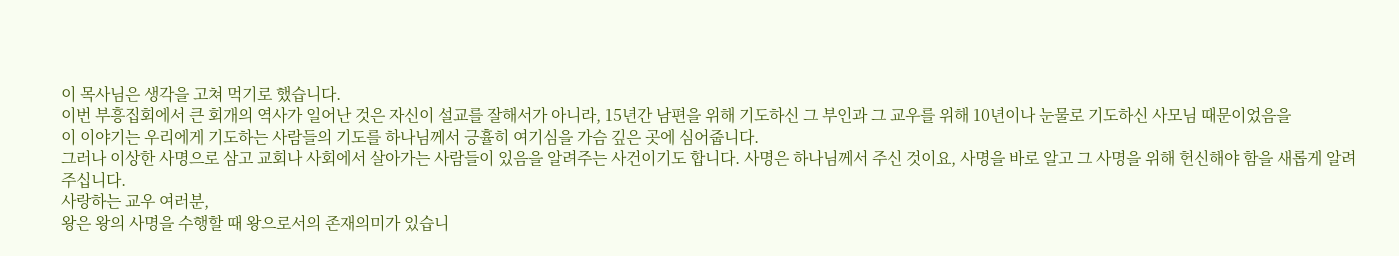이 목사님은 생각을 고쳐 먹기로 했습니다.
이번 부흥집회에서 큰 회개의 역사가 일어난 것은 자신이 설교를 잘해서가 아니라, 15년간 남편을 위해 기도하신 그 부인과 그 교우를 위해 10년이나 눈물로 기도하신 사모님 때문이었음을
이 이야기는 우리에게 기도하는 사람들의 기도를 하나님께서 긍휼히 여기심을 가슴 깊은 곳에 심어줍니다.
그러나 이상한 사명으로 삼고 교회나 사회에서 살아가는 사람들이 있음을 알려주는 사건이기도 합니다. 사명은 하나님께서 주신 것이요, 사명을 바로 알고 그 사명을 위해 헌신해야 함을 새롭게 알려주십니다.
사랑하는 교우 여러분,
왕은 왕의 사명을 수행할 때 왕으로서의 존재의미가 있습니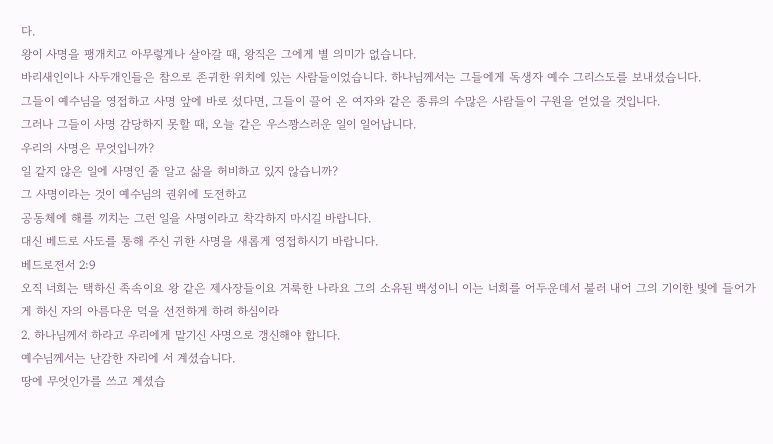다.
왕이 사명을 팽개치고 아무렇게나 살아갈 때, 왕직은 그에게 별 의미가 없습니다.
바리새인이나 사두개인들은 참으로 존귀한 위치에 있는 사람들이었습니다. 하나님께서는 그들에게 독생자 예수 그리스도를 보내셨습니다.
그들이 예수님을 영접하고 사명 앞에 바로 섰다면, 그들이 끌어 온 여자와 같은 종류의 수많은 사람들이 구원을 얻었을 것입니다.
그러나 그들이 사명 감당하지 못할 때, 오늘 같은 우스꽝스러운 일이 일어납니다.
우리의 사명은 무엇입니까?
일 같지 않은 일에 사명인 줄 알고 삶을 허비하고 있지 않습니까?
그 사명이라는 것이 예수님의 권위에 도전하고
공동체에 해를 끼치는 그런 일을 사명이라고 착각하지 마시길 바랍니다.
대신 베드로 사도를 통해 주신 귀한 사명을 새롭게 영접하시기 바랍니다.
베드로전서 2:9
오직 너희는 택하신 족속이요 왕 같은 제사장들이요 거룩한 나라요 그의 소유된 백성이니 이는 너희를 어두운데서 불러 내어 그의 기이한 빛에 들어가게 하신 자의 아름다운 덕을 선전하게 하려 하심이라
2. 하나님께서 하라고 우리에게 맡기신 사명으로 갱신해야 합니다.
예수님께서는 난감한 자리에 서 계셨습니다.
땅에 무엇인가를 쓰고 계셨습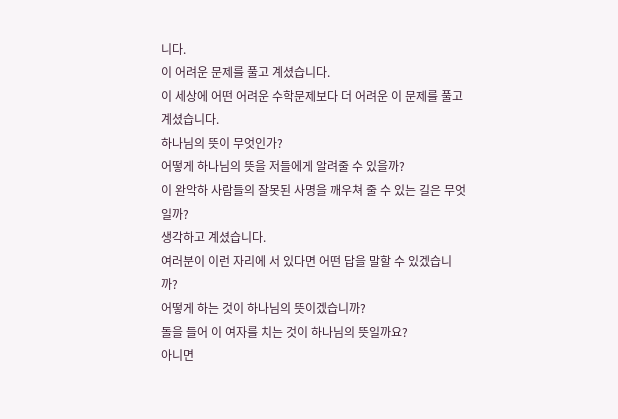니다.
이 어려운 문제를 풀고 계셨습니다.
이 세상에 어떤 어려운 수학문제보다 더 어려운 이 문제를 풀고 계셨습니다.
하나님의 뜻이 무엇인가?
어떻게 하나님의 뜻을 저들에게 알려줄 수 있을까?
이 완악하 사람들의 잘못된 사명을 깨우쳐 줄 수 있는 길은 무엇일까?
생각하고 계셨습니다.
여러분이 이런 자리에 서 있다면 어떤 답을 말할 수 있겠습니까?
어떻게 하는 것이 하나님의 뜻이겠습니까?
돌을 들어 이 여자를 치는 것이 하나님의 뜻일까요?
아니면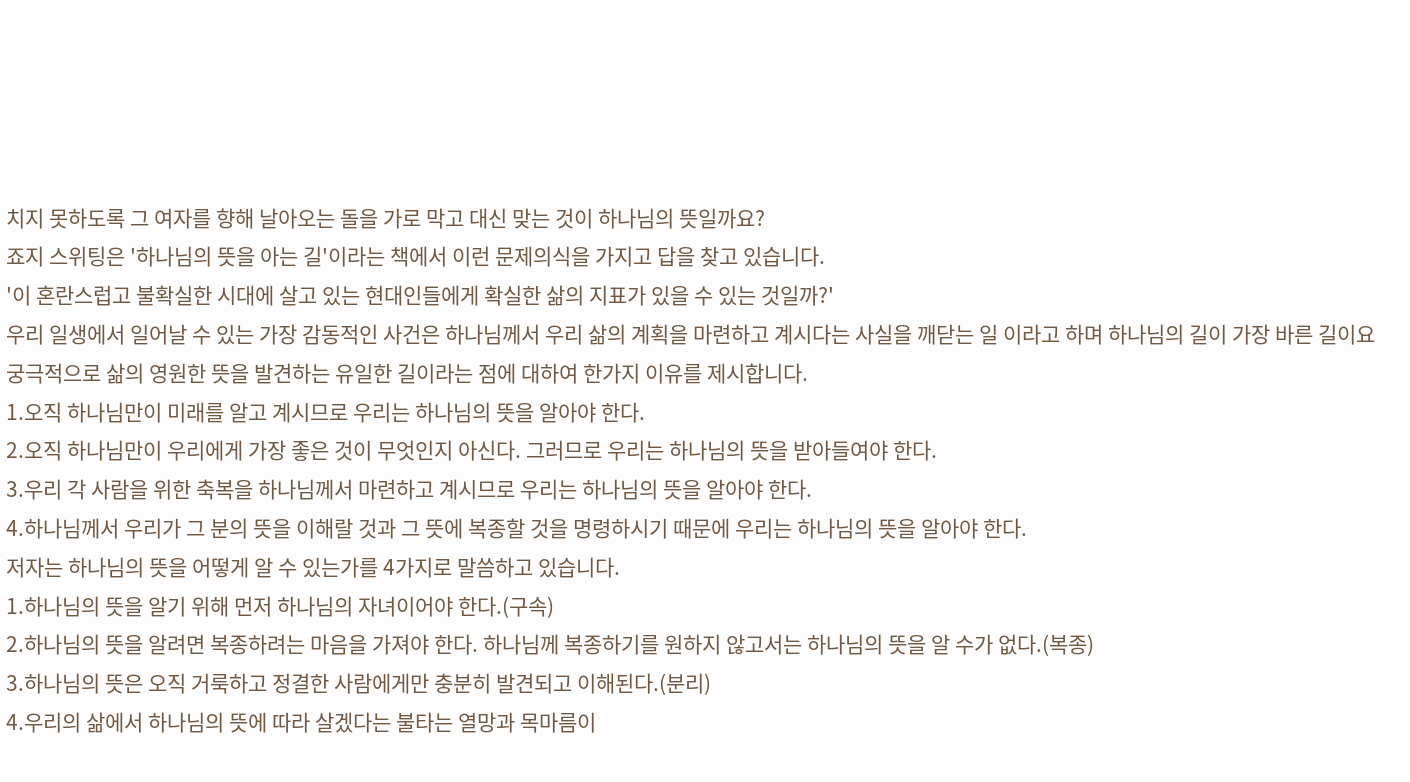치지 못하도록 그 여자를 향해 날아오는 돌을 가로 막고 대신 맞는 것이 하나님의 뜻일까요?
죠지 스위팅은 '하나님의 뜻을 아는 길'이라는 책에서 이런 문제의식을 가지고 답을 찾고 있습니다.
'이 혼란스럽고 불확실한 시대에 살고 있는 현대인들에게 확실한 삶의 지표가 있을 수 있는 것일까?'
우리 일생에서 일어날 수 있는 가장 감동적인 사건은 하나님께서 우리 삶의 계획을 마련하고 계시다는 사실을 깨닫는 일 이라고 하며 하나님의 길이 가장 바른 길이요 궁극적으로 삶의 영원한 뜻을 발견하는 유일한 길이라는 점에 대하여 한가지 이유를 제시합니다.
1.오직 하나님만이 미래를 알고 계시므로 우리는 하나님의 뜻을 알아야 한다.
2.오직 하나님만이 우리에게 가장 좋은 것이 무엇인지 아신다. 그러므로 우리는 하나님의 뜻을 받아들여야 한다.
3.우리 각 사람을 위한 축복을 하나님께서 마련하고 계시므로 우리는 하나님의 뜻을 알아야 한다.
4.하나님께서 우리가 그 분의 뜻을 이해랄 것과 그 뜻에 복종할 것을 명령하시기 때문에 우리는 하나님의 뜻을 알아야 한다.
저자는 하나님의 뜻을 어떻게 알 수 있는가를 4가지로 말씀하고 있습니다.
1.하나님의 뜻을 알기 위해 먼저 하나님의 자녀이어야 한다.(구속)
2.하나님의 뜻을 알려면 복종하려는 마음을 가져야 한다. 하나님께 복종하기를 원하지 않고서는 하나님의 뜻을 알 수가 없다.(복종)
3.하나님의 뜻은 오직 거룩하고 정결한 사람에게만 충분히 발견되고 이해된다.(분리)
4.우리의 삶에서 하나님의 뜻에 따라 살겠다는 불타는 열망과 목마름이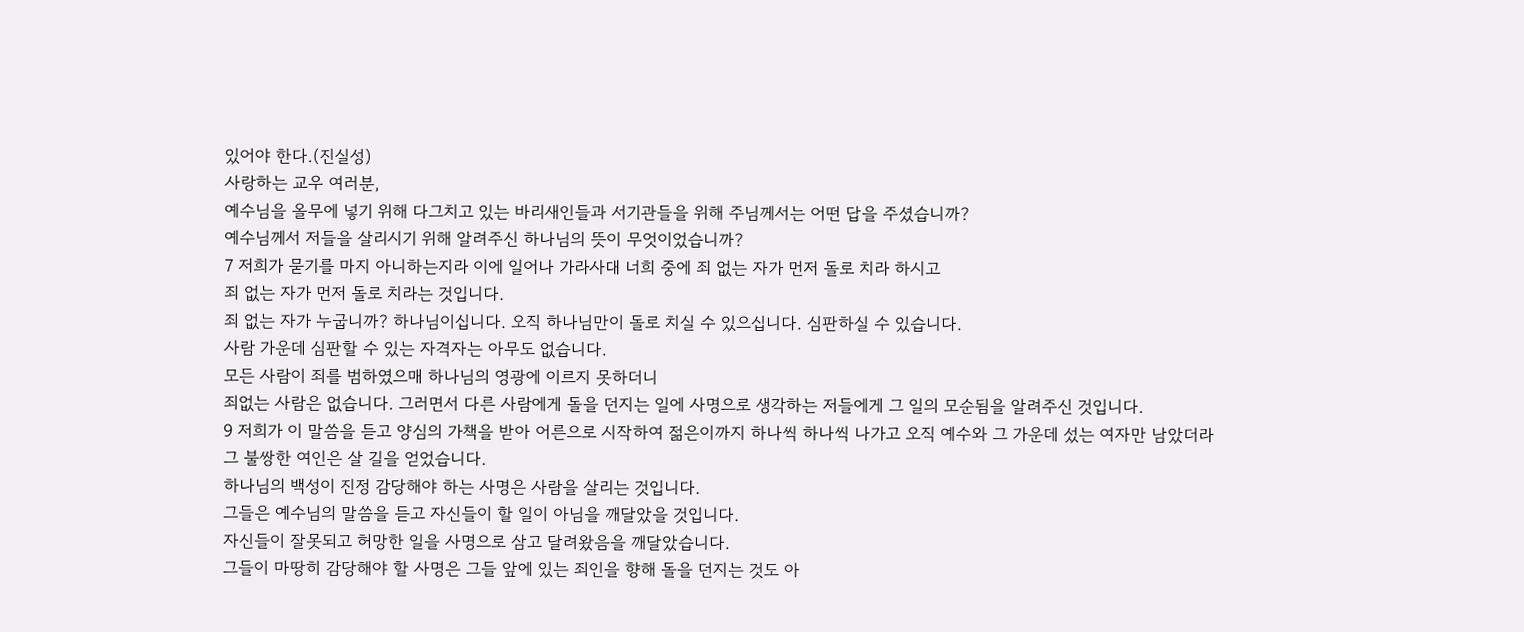있어야 한다.(진실성)
사랑하는 교우 여러분,
예수님을 올무에 넣기 위해 다그치고 있는 바리새인들과 서기관들을 위해 주님께서는 어떤 답을 주셨습니까?
예수님께서 저들을 살리시기 위해 알려주신 하나님의 뜻이 무엇이었습니까?
7 저희가 묻기를 마지 아니하는지라 이에 일어나 가라사대 너희 중에 죄 없는 자가 먼저 돌로 치라 하시고
죄 없는 자가 먼저 돌로 치라는 것입니다.
죄 없는 자가 누굽니까? 하나님이십니다. 오직 하나님만이 돌로 치실 수 있으십니다. 심판하실 수 있습니다.
사람 가운데 심판할 수 있는 자격자는 아무도 없습니다.
모든 사람이 죄를 범하였으매 하나님의 영광에 이르지 못하더니
죄없는 사람은 없습니다. 그러면서 다른 사람에게 돌을 던지는 일에 사명으로 생각하는 저들에게 그 일의 모순됨을 알려주신 것입니다.
9 저희가 이 말씀을 듣고 양심의 가책을 받아 어른으로 시작하여 젊은이까지 하나씩 하나씩 나가고 오직 예수와 그 가운데 섰는 여자만 남았더라
그 불쌍한 여인은 살 길을 얻었습니다.
하나님의 백성이 진정 감당해야 하는 사명은 사람을 살리는 것입니다.
그들은 예수님의 말씀을 듣고 자신들이 할 일이 아님을 깨달았을 것입니다.
자신들이 잘못되고 허망한 일을 사명으로 삼고 달려왔음을 깨달았습니다.
그들이 마땅히 감당해야 할 사명은 그들 앞에 있는 죄인을 향해 돌을 던지는 것도 아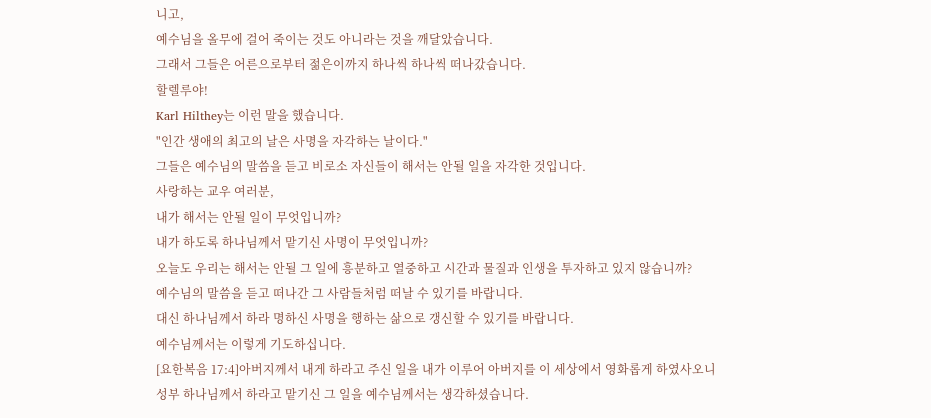니고,
예수님을 올무에 걸어 죽이는 것도 아니라는 것을 깨달았습니다.
그래서 그들은 어른으로부터 젊은이까지 하나씩 하나씩 떠나갔습니다.
할렐루야!
Karl Hilthey는 이런 말을 했습니다.
"인간 생애의 최고의 날은 사명을 자각하는 날이다."
그들은 예수님의 말씀을 듣고 비로소 자신들이 해서는 안될 일을 자각한 것입니다.
사랑하는 교우 여러분,
내가 해서는 안될 일이 무엇입니까?
내가 하도록 하나님께서 맡기신 사명이 무엇입니까?
오늘도 우리는 해서는 안될 그 일에 흥분하고 열중하고 시간과 물질과 인생을 투자하고 있지 않습니까?
예수님의 말씀을 듣고 떠나간 그 사람들처럼 떠날 수 있기를 바랍니다.
대신 하나님께서 하라 명하신 사명을 행하는 삶으로 갱신할 수 있기를 바랍니다.
예수님께서는 이렇게 기도하십니다.
[요한복음 17:4]아버지께서 내게 하라고 주신 일을 내가 이루어 아버지를 이 세상에서 영화롭게 하였사오니
성부 하나님께서 하라고 맡기신 그 일을 예수님께서는 생각하셨습니다.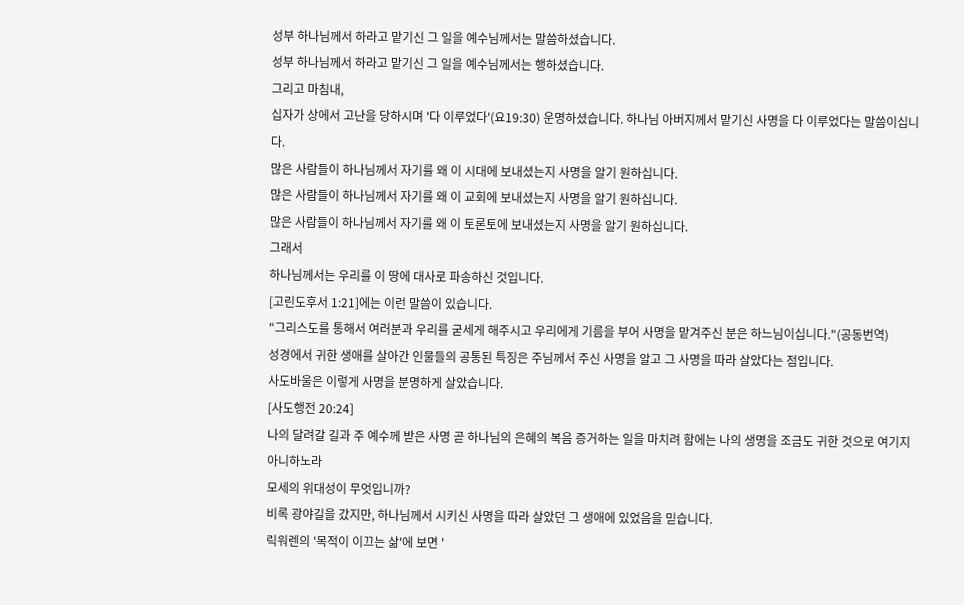성부 하나님께서 하라고 맡기신 그 일을 예수님께서는 말씀하셨습니다.
성부 하나님께서 하라고 맡기신 그 일을 예수님께서는 행하셨습니다.
그리고 마침내,
십자가 상에서 고난을 당하시며 '다 이루었다'(요19:30) 운명하셨습니다. 하나님 아버지께서 맡기신 사명을 다 이루었다는 말씀이십니다.
많은 사람들이 하나님께서 자기를 왜 이 시대에 보내셨는지 사명을 알기 원하십니다.
많은 사람들이 하나님께서 자기를 왜 이 교회에 보내셨는지 사명을 알기 원하십니다.
많은 사람들이 하나님께서 자기를 왜 이 토론토에 보내셨는지 사명을 알기 원하십니다.
그래서
하나님께서는 우리를 이 땅에 대사로 파송하신 것입니다.
[고린도후서 1:21]에는 이런 말씀이 있습니다.
"그리스도를 통해서 여러분과 우리를 굳세게 해주시고 우리에게 기름을 부어 사명을 맡겨주신 분은 하느님이십니다."(공동번역)
성경에서 귀한 생애를 살아간 인물들의 공통된 특징은 주님께서 주신 사명을 알고 그 사명을 따라 살았다는 점입니다.
사도바울은 이렇게 사명을 분명하게 살았습니다.
[사도행전 20:24]
나의 달려갈 길과 주 예수께 받은 사명 곧 하나님의 은혜의 복음 증거하는 일을 마치려 함에는 나의 생명을 조금도 귀한 것으로 여기지 아니하노라
모세의 위대성이 무엇입니까?
비록 광야길을 갔지만, 하나님께서 시키신 사명을 따라 살았던 그 생애에 있었음을 믿습니다.
릭워렌의 '목적이 이끄는 삶'에 보면 '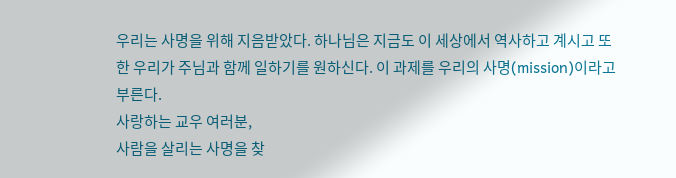우리는 사명을 위해 지음받았다. 하나님은 지금도 이 세상에서 역사하고 계시고 또한 우리가 주님과 함께 일하기를 원하신다. 이 과제를 우리의 사명(mission)이라고 부른다.
사랑하는 교우 여러분,
사람을 살리는 사명을 찾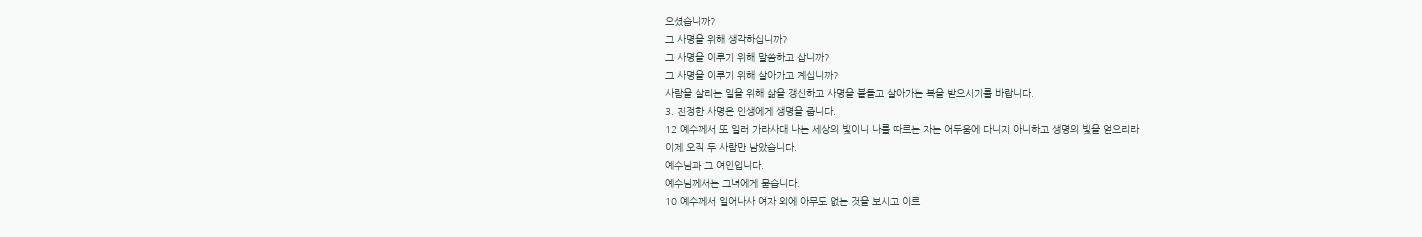으셨습니까?
그 사명을 위해 생각하십니까?
그 사명을 이루기 위해 말씀하고 삽니까?
그 사명을 이루기 위해 살아가고 계십니까?
사람을 살리는 일을 위해 삶을 갱신하고 사명을 붙들고 살아가는 복을 받으시기를 바랍니다.
3. 진정한 사명은 인생에게 생명을 줍니다.
12 예수께서 또 일러 가라사대 나는 세상의 빛이니 나를 따르는 자는 어두움에 다니지 아니하고 생명의 빛을 얻으리라
이제 오직 두 사람만 남았습니다.
예수님과 그 여인입니다.
예수님께서는 그녀에게 묻습니다.
10 예수께서 일어나사 여자 외에 아무도 없는 것을 보시고 이르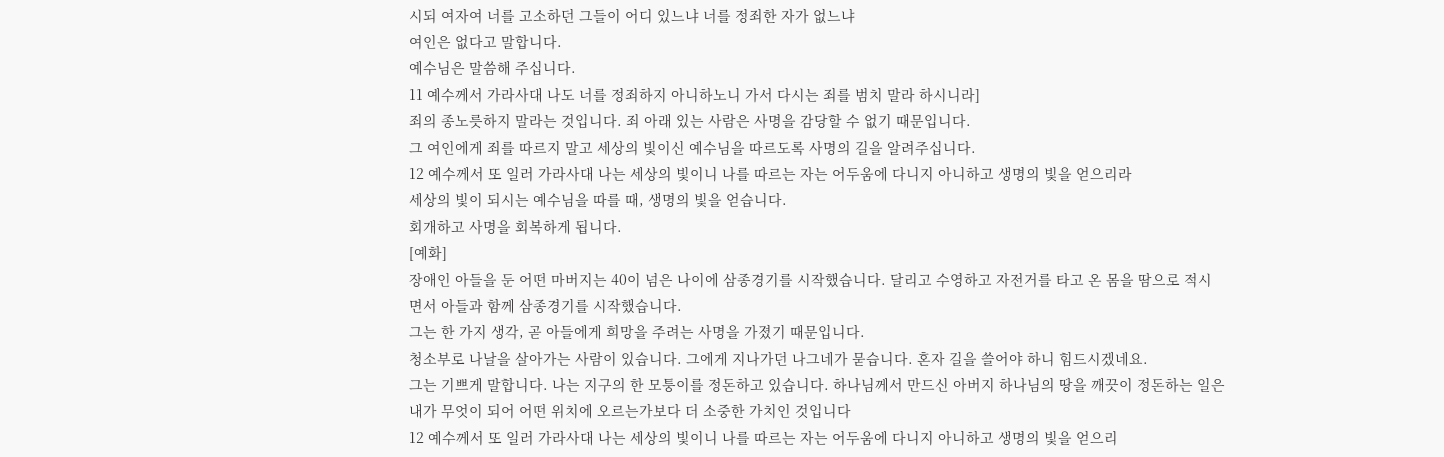시되 여자여 너를 고소하던 그들이 어디 있느냐 너를 정죄한 자가 없느냐
여인은 없다고 말합니다.
예수님은 말씀해 주십니다.
11 예수께서 가라사대 나도 너를 정죄하지 아니하노니 가서 다시는 죄를 범치 말라 하시니라]
죄의 종노릇하지 말라는 것입니다. 죄 아래 있는 사람은 사명을 감당할 수 없기 때문입니다.
그 여인에게 죄를 따르지 말고 세상의 빛이신 예수님을 따르도록 사명의 길을 알려주십니다.
12 예수께서 또 일러 가라사대 나는 세상의 빛이니 나를 따르는 자는 어두움에 다니지 아니하고 생명의 빛을 얻으리라
세상의 빛이 되시는 예수님을 따를 때, 생명의 빛을 얻습니다.
회개하고 사명을 회복하게 됩니다.
[예화]
장애인 아들을 둔 어떤 마버지는 40이 넘은 나이에 삼종경기를 시작했습니다. 달리고 수영하고 자전거를 타고 온 몸을 땀으로 적시면서 아들과 함께 삼종경기를 시작했습니다.
그는 한 가지 생각, 곧 아들에게 희망을 주려는 사명을 가졌기 때문입니다.
청소부로 나날을 살아가는 사람이 있습니다. 그에게 지나가던 나그네가 묻습니다. 혼자 길을 쓸어야 하니 힘드시겠네요.
그는 기쁘게 말합니다. 나는 지구의 한 모퉁이를 정돈하고 있습니다. 하나님께서 만드신 아버지 하나님의 땅을 깨끗이 정돈하는 일은 내가 무엇이 되어 어떤 위치에 오르는가보다 더 소중한 가치인 것입니다
12 예수께서 또 일러 가라사대 나는 세상의 빛이니 나를 따르는 자는 어두움에 다니지 아니하고 생명의 빛을 얻으리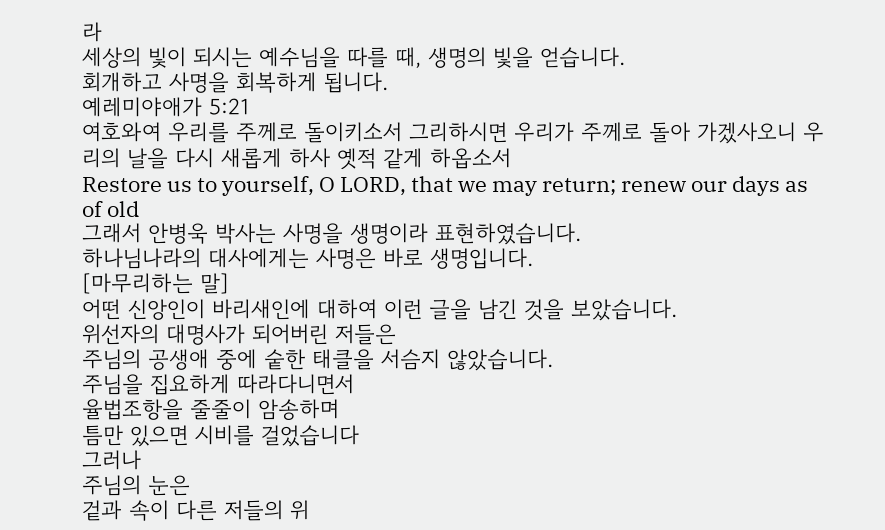라
세상의 빛이 되시는 예수님을 따를 때, 생명의 빛을 얻습니다.
회개하고 사명을 회복하게 됩니다.
예레미야애가 5:21
여호와여 우리를 주께로 돌이키소서 그리하시면 우리가 주께로 돌아 가겠사오니 우리의 날을 다시 새롭게 하사 옛적 같게 하옵소서
Restore us to yourself, O LORD, that we may return; renew our days as of old
그래서 안병욱 박사는 사명을 생명이라 표현하였습니다.
하나님나라의 대사에게는 사명은 바로 생명입니다.
[마무리하는 말]
어떤 신앙인이 바리새인에 대하여 이런 글을 남긴 것을 보았습니다.
위선자의 대명사가 되어버린 저들은
주님의 공생애 중에 숱한 태클을 서슴지 않았습니다.
주님을 집요하게 따라다니면서
율법조항을 줄줄이 암송하며
틈만 있으면 시비를 걸었습니다
그러나
주님의 눈은
겉과 속이 다른 저들의 위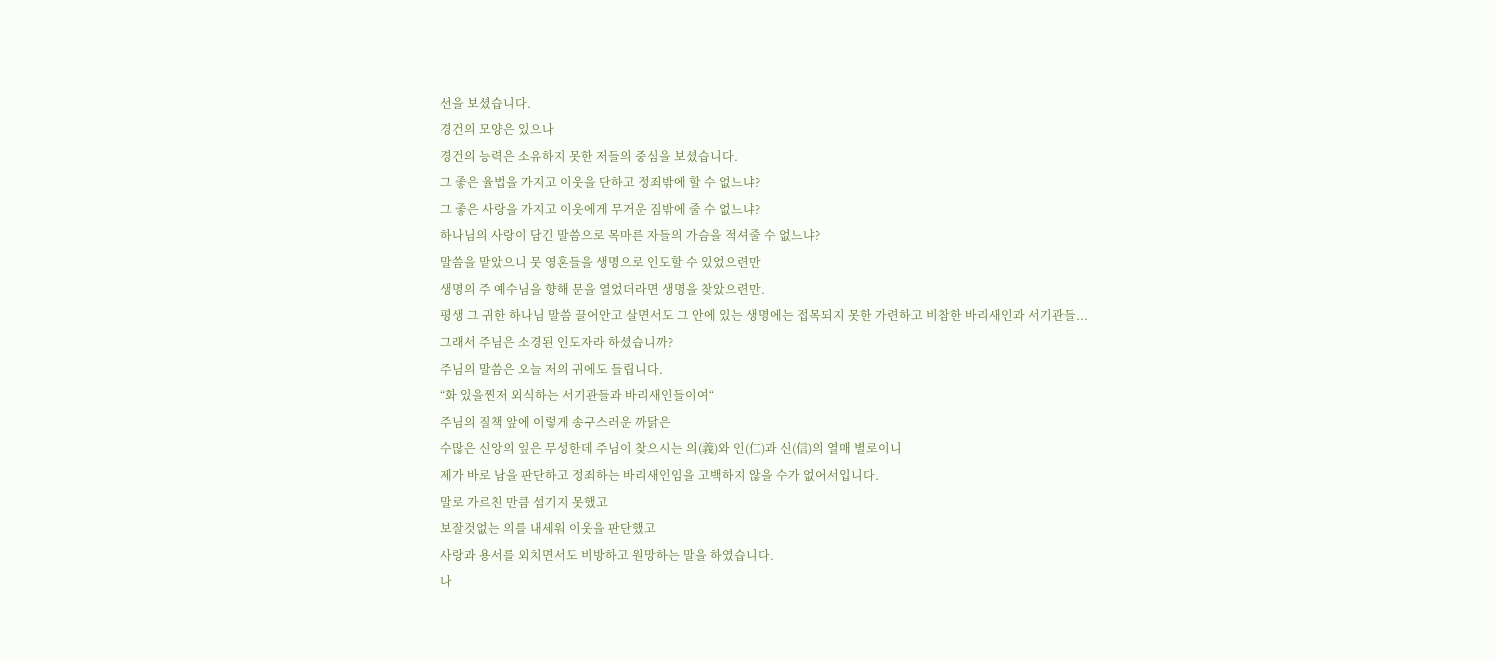선을 보셨습니다.
경건의 모양은 있으나
경건의 능력은 소유하지 못한 저들의 중심을 보셨습니다.
그 좋은 율법을 가지고 이웃을 단하고 정죄밖에 할 수 없느냐?
그 좋은 사랑을 가지고 이웃에게 무거운 짐밖에 줄 수 없느냐?
하나님의 사랑이 담긴 말씀으로 목마른 자들의 가슴을 적셔줄 수 없느냐?
말씀을 맡았으니 뭇 영혼들을 생명으로 인도할 수 있었으련만
생명의 주 예수님을 향해 문을 열었더라면 생명을 찾았으련만.
평생 그 귀한 하나님 말씀 끌어안고 살면서도 그 안에 있는 생명에는 접목되지 못한 가련하고 비참한 바리새인과 서기관들...
그래서 주님은 소경된 인도자라 하셨습니까?
주님의 말씀은 오늘 저의 귀에도 들립니다.
“화 있을찐저 외식하는 서기관들과 바리새인들이여“
주님의 질책 앞에 이렇게 송구스러운 까닭은
수많은 신앙의 잎은 무성한데 주님이 찾으시는 의(義)와 인(仁)과 신(信)의 열매 별로이니
제가 바로 남을 판단하고 정죄하는 바리새인임을 고백하지 않을 수가 없어서입니다.
말로 가르친 만큼 섬기지 못했고
보잘것없는 의를 내세워 이웃을 판단했고
사랑과 용서를 외치면서도 비방하고 원망하는 말을 하였습니다.
나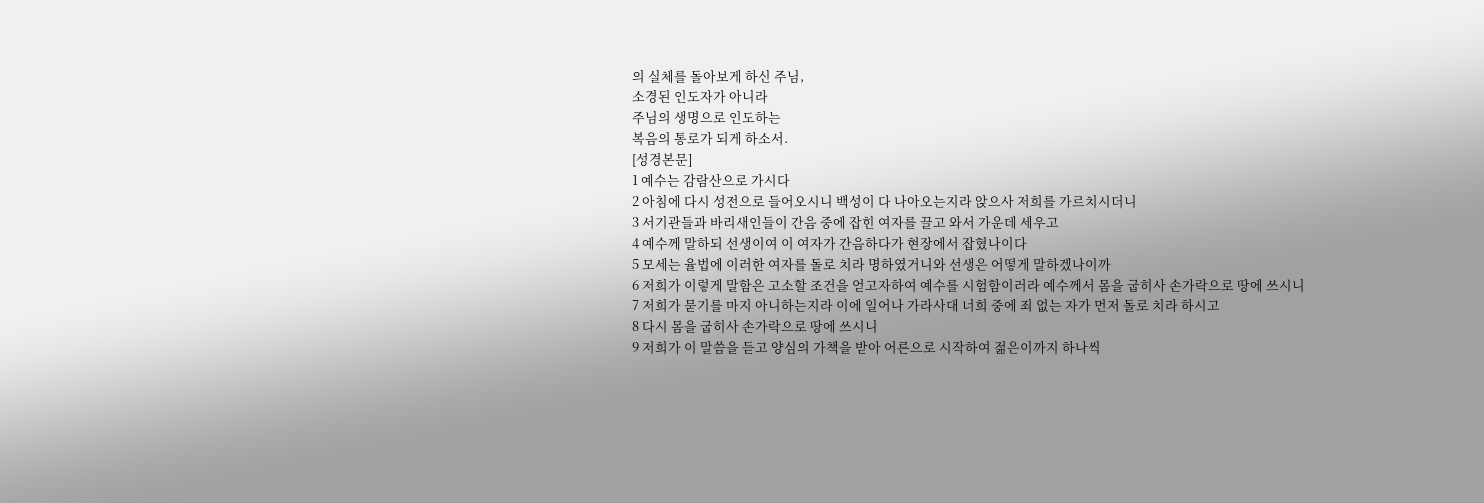의 실체를 돌아보게 하신 주님,
소경된 인도자가 아니라
주님의 생명으로 인도하는
복음의 통로가 되게 하소서.
[성경본문]
1 예수는 감람산으로 가시다
2 아침에 다시 성전으로 들어오시니 백성이 다 나아오는지라 앉으사 저희를 가르치시더니
3 서기관들과 바리새인들이 간음 중에 잡힌 여자를 끌고 와서 가운데 세우고
4 예수께 말하되 선생이여 이 여자가 간음하다가 현장에서 잡혔나이다
5 모세는 율법에 이러한 여자를 돌로 치라 명하였거니와 선생은 어떻게 말하겠나이까
6 저희가 이렇게 말함은 고소할 조건을 얻고자하여 예수를 시험함이러라 예수께서 몸을 굽히사 손가락으로 땅에 쓰시니
7 저희가 묻기를 마지 아니하는지라 이에 일어나 가라사대 너희 중에 죄 없는 자가 먼저 돌로 치라 하시고
8 다시 몸을 굽히사 손가락으로 땅에 쓰시니
9 저희가 이 말씀을 듣고 양심의 가책을 받아 어른으로 시작하여 젊은이까지 하나씩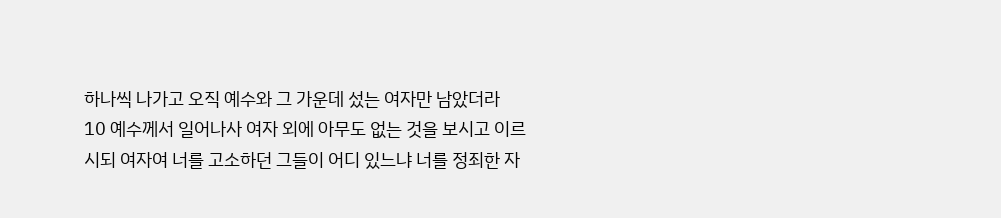하나씩 나가고 오직 예수와 그 가운데 섰는 여자만 남았더라
10 예수께서 일어나사 여자 외에 아무도 없는 것을 보시고 이르시되 여자여 너를 고소하던 그들이 어디 있느냐 너를 정죄한 자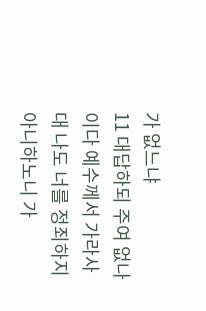가 없느냐
11 대답하되 주여 없나이다 예수께서 가라사대 나도 너를 정죄하지 아니하노니 가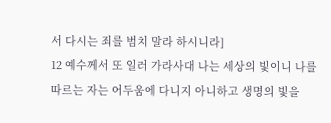서 다시는 죄를 범치 말라 하시니라]
12 예수께서 또 일러 가라사대 나는 세상의 빛이니 나를 따르는 자는 어두움에 다니지 아니하고 생명의 빛을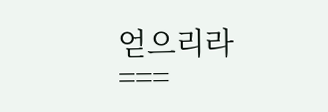얻으리라
===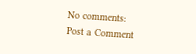No comments:
Post a Comment